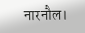नारनौल।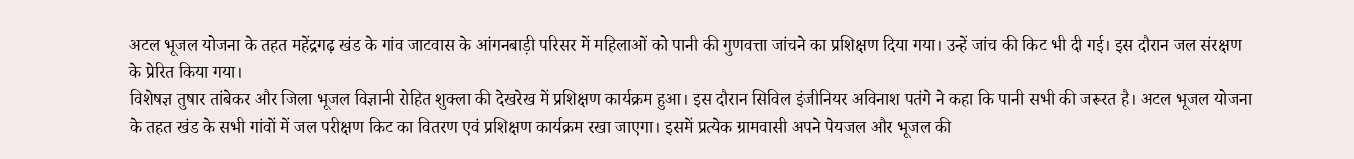अटल भूजल योजना के तहत महेंद्रगढ़ खंड के गांव जाटवास के आंगनबाड़ी परिसर में महिलाओं को पानी की गुणवत्ता जांचने का प्रशिक्षण दिया गया। उन्हें जांच की किट भी दी गई। इस दौरान जल संरक्षण के प्रेरित किया गया।
विशेषज्ञ तुषार तांबेकर और जिला भूजल विज्ञानी रोहित शुक्ला की देखरेख में प्रशिक्षण कार्यक्रम हुआ। इस दौरान सिविल इंजीनियर अविनाश पतंगे ने कहा कि पानी सभी की जरूरत है। अटल भूजल योजना के तहत खंड के सभी गांवों में जल परीक्षण किट का वितरण एवं प्रशिक्षण कार्यक्रम रखा जाएगा। इसमें प्रत्येक ग्रामवासी अपने पेयजल और भूजल की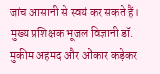जांच आसानी से स्वयं कर सकते हैं। मुख्य प्रशिक्षक भूजल विज्ञानी डॉ. मुकीम अहमद और ओंकार कड़ेकर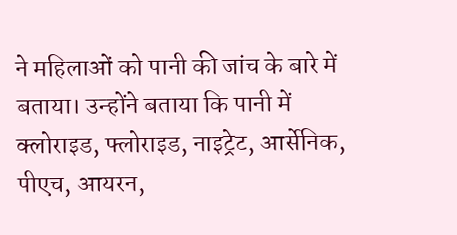ने महिलाओं को पानी की जांच के बारे में बताया। उन्होंने बताया कि पानी में क्लोराइड, फ्लोराइड, नाइट्रेट, आर्सेनिक, पीएच, आयरन,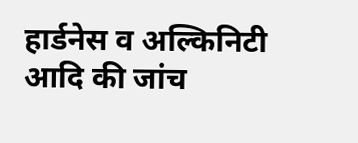हार्डनेस व अल्किनिटी आदि की जांच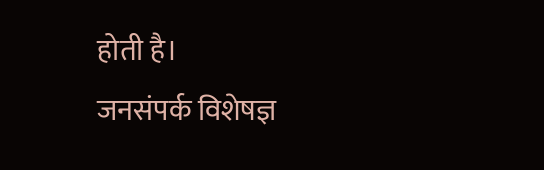होती है।
जनसंपर्क विशेषज्ञ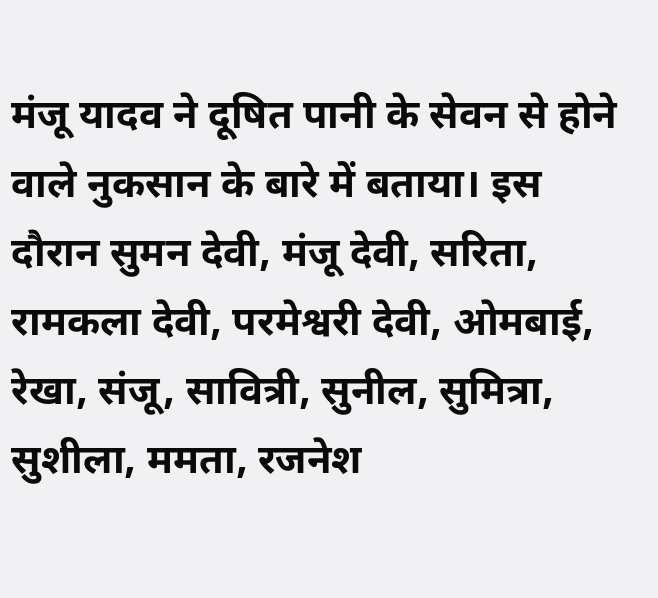मंजू यादव ने दूषित पानी के सेवन से होने वाले नुकसान के बारे में बताया। इस दौरान सुमन देवी, मंजू देवी, सरिता, रामकला देवी, परमेश्वरी देवी, ओमबाई, रेखा, संजू, सावित्री, सुनील, सुमित्रा, सुशीला, ममता, रजनेश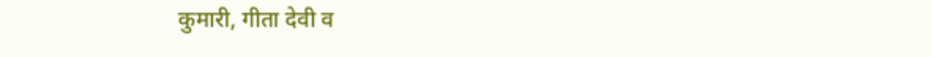कुमारी, गीता देवी व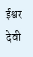ईश्वर देवी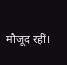मौजूद रहीं।